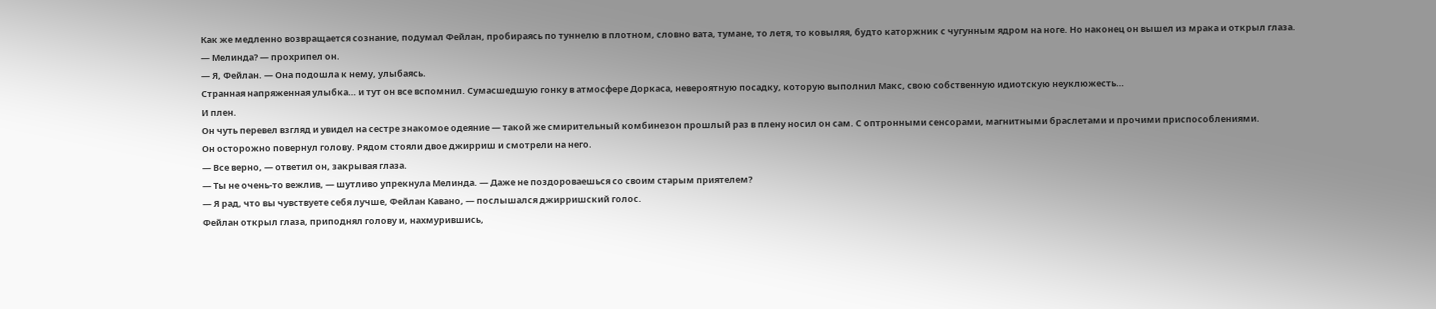Как же медленно возвращается сознание, подумал Фейлан, пробираясь по туннелю в плотном, словно вата, тумане, то летя, то ковыляя, будто каторжник с чугунным ядром на ноге. Но наконец он вышел из мрака и открыл глаза.
— Мелинда? — прохрипел он.
— Я, Фейлан. — Она подошла к нему, улыбаясь.
Странная напряженная улыбка… и тут он все вспомнил. Сумасшедшую гонку в атмосфере Доркаса, невероятную посадку, которую выполнил Макс, свою собственную идиотскую неуклюжесть…
И плен.
Он чуть перевел взгляд и увидел на сестре знакомое одеяние — такой же смирительный комбинезон прошлый раз в плену носил он сам. С оптронными сенсорами, магнитными браслетами и прочими приспособлениями.
Он осторожно повернул голову. Рядом стояли двое джирриш и смотрели на него.
— Все верно, — ответил он, закрывая глаза.
— Ты не очень-то вежлив, — шутливо упрекнула Мелинда. — Даже не поздороваешься со своим старым приятелем?
— Я рад, что вы чувствуете себя лучше, Фейлан Кавано, — послышался джирришский голос.
Фейлан открыл глаза, приподнял голову и, нахмурившись,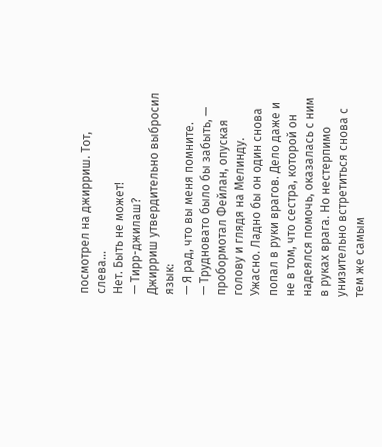посмотрел на джирриш. Тот, слева…
Нет. Быть не может!
— Тирр-джилаш?
Джирриш утвердительно выбросил язык:
— Я рад, что вы меня помните.
— Трудновато было бы забыть, — пробормотал Фейлан, опуская голову и глядя на Мелинду. Ужасно. Ладно бы он один снова попал в руки врагов. Дело даже и не в том, что сестра, которой он надеялся помочь, оказалась с ним в руках врага. Но нестерпимо унизительно встретиться снова с тем же самым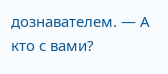дознавателем. — А кто с вами?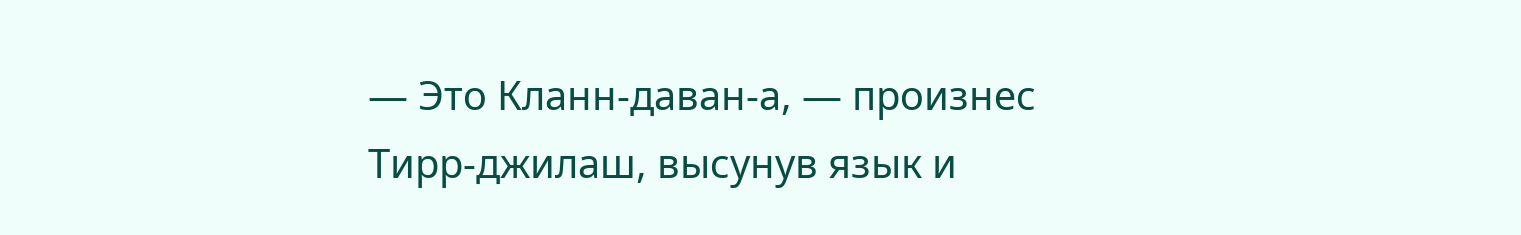— Это Кланн-даван-а, — произнес Тирр-джилаш, высунув язык и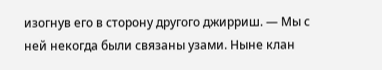изогнув его в сторону другого джирриш. — Мы с ней некогда были связаны узами. Ныне клан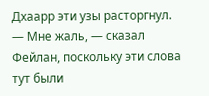Дхаарр эти узы расторгнул.
— Мне жаль, — сказал Фейлан, поскольку эти слова тут были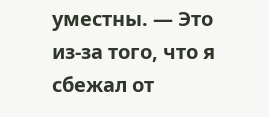уместны. — Это из-за того, что я сбежал от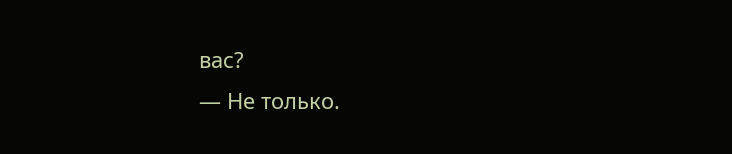вас?
— Не только.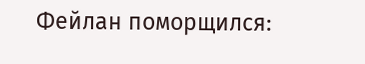Фейлан поморщился: